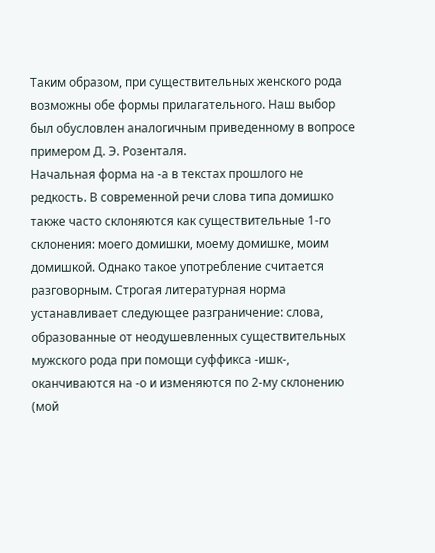Таким образом, при существительных женского рода возможны обе формы прилагательного. Наш выбор был обусловлен аналогичным приведенному в вопросе примером Д. Э. Розенталя.
Начальная форма на -а в текстах прошлого не редкость. В современной речи слова типа домишко также часто склоняются как существительные 1-го склонения: моего домишки, моему домишке, моим домишкой. Однако такое употребление считается разговорным. Строгая литературная норма устанавливает следующее разграничение: слова, образованные от неодушевленных существительных мужского рода при помощи суффикса -ишк-, оканчиваются на -о и изменяются по 2-му склонению (мой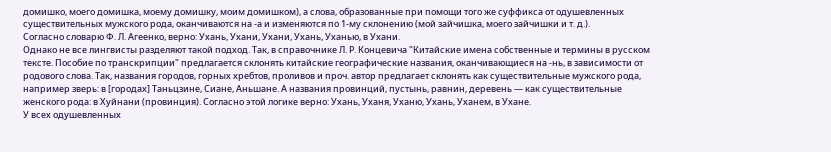домишко, моего домишка, моему домишку, моим домишком), а слова, образованные при помощи того же суффикса от одушевленных существительных мужского рода, оканчиваются на -а и изменяются по 1-му склонению (мой зайчишка, моего зайчишки и т. д.).
Согласно словарю Ф. Л. Агеенко, верно: Ухань, Ухани, Ухани, Ухань, Уханью, в Ухани.
Однако не все лингвисты разделяют такой подход. Так, в справочнике Л. Р. Концевича "Китайские имена собственные и термины в русском тексте. Пособие по транскрипции" предлагается склонять китайские географические названия, оканчивающиеся на -нь, в зависимости от родового слова. Так, названия городов, горных хребтов, проливов и проч. автор предлагает склонять как существительные мужского рода, например зверь: в [городах] Таньцзине, Сиане, Аньшане. А названия провинций, пустынь, равнин, деревень — как существительные женского рода: в Хуйнани (провинция). Согласно этой логике верно: Ухань, Уханя, Уханю, Ухань, Уханем, в Ухане.
У всех одушевленных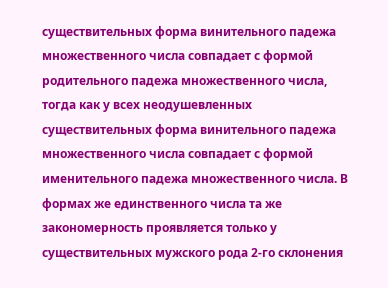существительных форма винительного падежа множественного числа совпадает с формой родительного падежа множественного числа, тогда как у всех неодушевленных существительных форма винительного падежа множественного числа совпадает с формой именительного падежа множественного числа. В формах же единственного числа та же закономерность проявляется только у существительных мужского рода 2-го склонения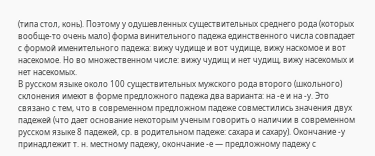(типа стол, конь). Поэтому у одушевленных существительных среднего рода (которых вообще-то очень мало) форма винительного падежа единственного числа совпадает с формой именительного падежа: вижу чудище и вот чудище, вижу наскомое и вот насекомое. Но во множественном числе: вижу чудищ и нет чудищ, вижу насекомых и нет насекомых.
В русском языке около 100 существительных мужского рода второго (школьного) склонения имеют в форме предложного падежа два варианта: на -е и на -у. Это связано с тем, что в современном предложном падеже совместились значения двух падежей (что дает основание некоторым ученым говорить о наличии в современном русском языке 8 падежей, ср. в родительном падеже: сахара и сахару). Окончание -у принадлежит т. н. местному падежу, окончание -е — предложному падежу с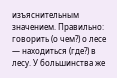изъяснительным значением. Правильно: говорить (о чем?) о лесе — находиться (где?) в лесу. У большинства же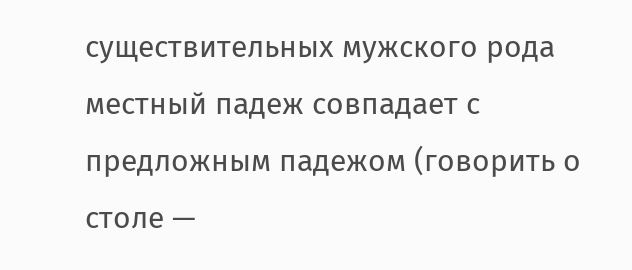существительных мужского рода местный падеж совпадает с предложным падежом (говорить о столе —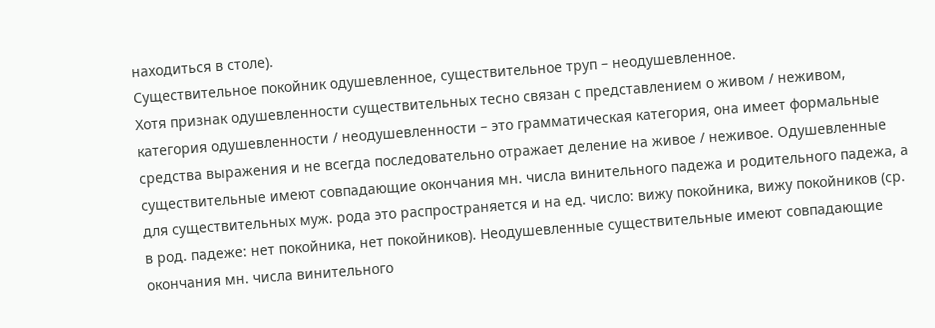находиться в столе).
Существительное покойник одушевленное, существительное труп – неодушевленное.
Хотя признак одушевленности существительных тесно связан с представлением о живом / неживом, категория одушевленности / неодушевленности – это грамматическая категория, она имеет формальные средства выражения и не всегда последовательно отражает деление на живое / неживое. Одушевленные существительные имеют совпадающие окончания мн. числа винительного падежа и родительного падежа, а для существительных муж. рода это распространяется и на ед. число: вижу покойника, вижу покойников (ср. в род. падеже: нет покойника, нет покойников). Неодушевленные существительные имеют совпадающие окончания мн. числа винительного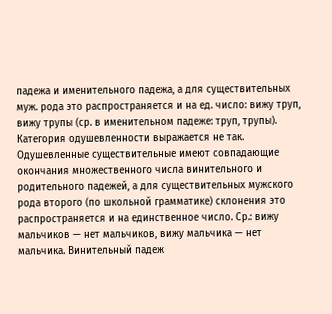падежа и именительного падежа, а для существительных муж. рода это распространяется и на ед. число: вижу труп, вижу трупы (ср. в именительном падеже: труп, трупы).
Категория одушевленности выражается не так. Одушевленные существительные имеют совпадающие окончания множественного числа винительного и родительного падежей, а для существительных мужского рода второго (по школьной грамматике) склонения это распространяется и на единственное число. Ср.: вижу мальчиков — нет мальчиков, вижу мальчика — нет мальчика. Винительный падеж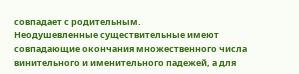совпадает с родительным.
Неодушевленные существительные имеют совпадающие окончания множественного числа винительного и именительного падежей, а для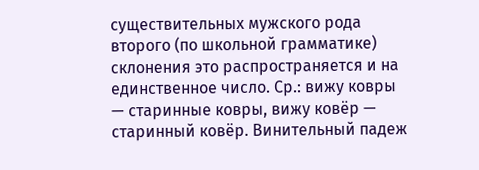существительных мужского рода второго (по школьной грамматике) склонения это распространяется и на единственное число. Ср.: вижу ковры — старинные ковры, вижу ковёр — старинный ковёр. Винительный падеж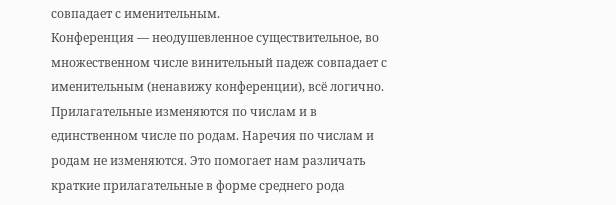совпадает с именительным.
Конференция — неодушевленное существительное, во множественном числе винительный падеж совпадает с именительным (ненавижу конференции), всё логично.
Прилагательные изменяются по числам и в единственном числе по родам. Наречия по числам и родам не изменяются. Это помогает нам различать краткие прилагательные в форме среднего рода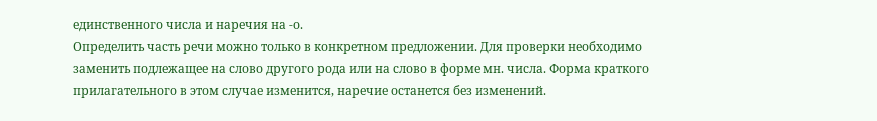единственного числа и наречия на -о.
Определить часть речи можно только в конкретном предложении. Для проверки необходимо заменить подлежащее на слово другого рода или на слово в форме мн. числа. Форма краткого прилагательного в этом случае изменится, наречие останется без изменений.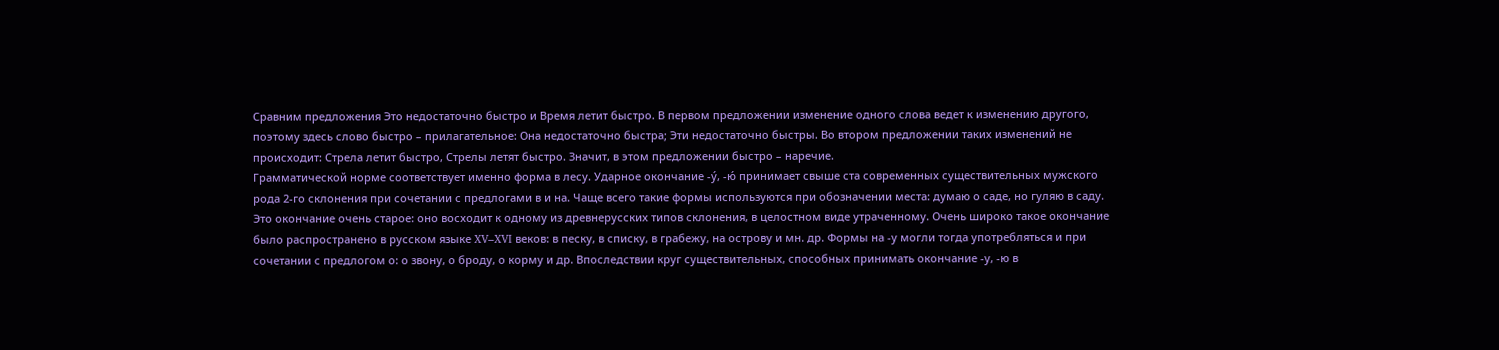Сравним предложения Это недостаточно быстро и Время летит быстро. В первом предложении изменение одного слова ведет к изменению другого, поэтому здесь слово быстро – прилагательное: Она недостаточно быстра; Эти недостаточно быстры. Во втором предложении таких изменений не происходит: Стрела летит быстро, Стрелы летят быстро. Значит, в этом предложении быстро – наречие.
Грамматической норме соответствует именно форма в лесу. Ударное окончание -у́, -ю́ принимает свыше ста современных существительных мужского рода 2-го склонения при сочетании с предлогами в и на. Чаще всего такие формы используются при обозначении места: думаю о саде, но гуляю в саду. Это окончание очень старое: оно восходит к одному из древнерусских типов склонения, в целостном виде утраченному. Очень широко такое окончание было распространено в русском языке XV–XVI веков: в песку, в списку, в грабежу, на острову и мн. др. Формы на -у могли тогда употребляться и при сочетании с предлогом о: о звону, о броду, о корму и др. Впоследствии круг существительных, способных принимать окончание -у, -ю в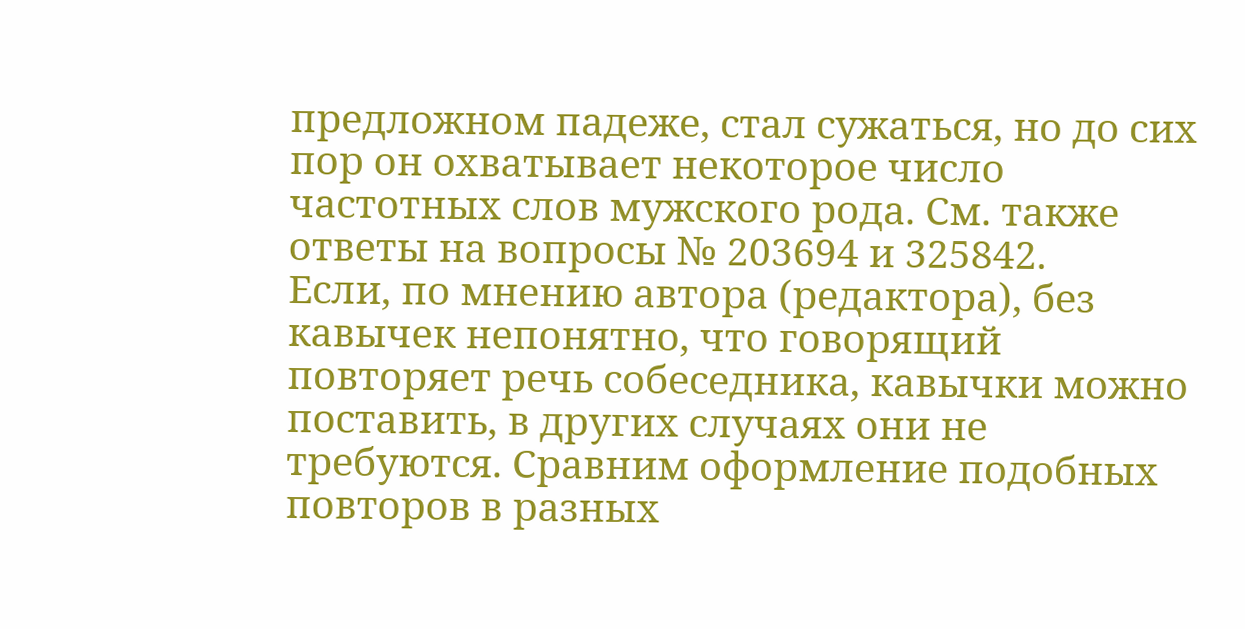предложном падеже, стал сужаться, но до сих пор он охватывает некоторое число частотных слов мужского рода. См. также ответы на вопросы № 203694 и 325842.
Если, по мнению автора (редактора), без кавычек непонятно, что говорящий повторяет речь собеседника, кавычки можно поставить, в других случаях они не требуются. Сравним оформление подобных повторов в разных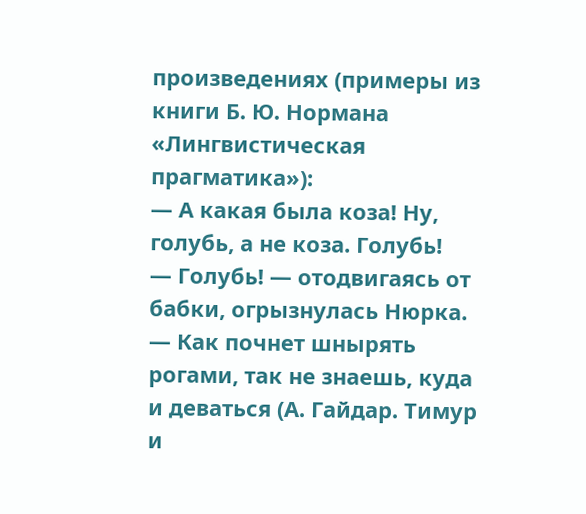произведениях (примеры из книги Б. Ю. Нормана «Лингвистическая прагматика»):
— А какая была коза! Ну, голубь, а не коза. Голубь!
— Голубь! — отодвигаясь от бабки, огрызнулась Нюрка. — Как почнет шнырять рогами, так не знаешь, куда и деваться (А. Гайдар. Тимур и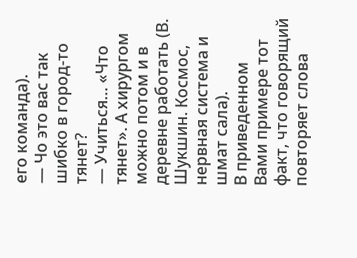его команда).
— Чо это вас так шибко в город-то тянет?
— Учиться… «Что тянет». А хирургом можно потом и в деревне работать (В. Шукшин. Космос, нервная система и шмат сала).
В приведенном Вами примере тот факт, что говорящий повторяет слова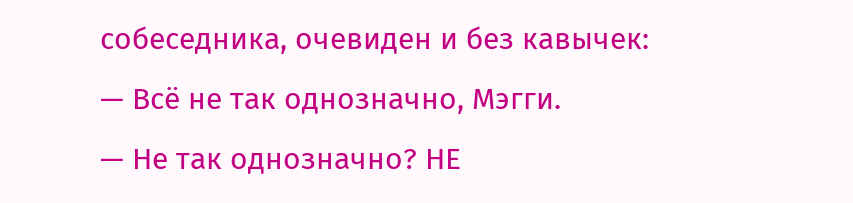собеседника, очевиден и без кавычек:
— Всё не так однозначно, Мэгги.
— Не так однозначно? НЕ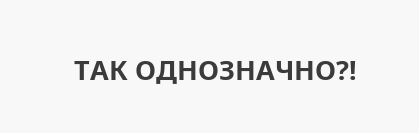ТАК ОДНОЗНАЧНО?!